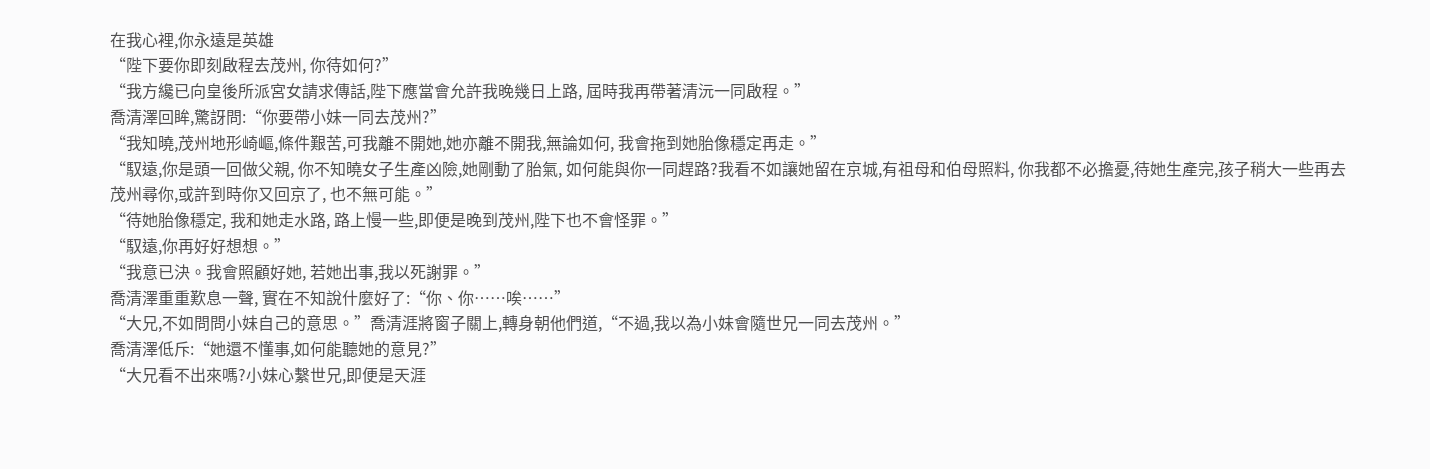在我心裡,你永遠是英雄
“陛下要你即刻啟程去茂州, 你待如何?”
“我方纔已向皇後所派宮女請求傳話,陛下應當會允許我晚幾日上路, 屆時我再帶著清沅一同啟程。”
喬清澤回眸,驚訝問:“你要帶小妹一同去茂州?”
“我知曉,茂州地形崎嶇,條件艱苦,可我離不開她,她亦離不開我,無論如何, 我會拖到她胎像穩定再走。”
“馭遠,你是頭一回做父親, 你不知曉女子生產凶險,她剛動了胎氣, 如何能與你一同趕路?我看不如讓她留在京城,有祖母和伯母照料, 你我都不必擔憂,待她生產完,孩子稍大一些再去茂州尋你,或許到時你又回京了, 也不無可能。”
“待她胎像穩定, 我和她走水路, 路上慢一些,即便是晚到茂州,陛下也不會怪罪。”
“馭遠,你再好好想想。”
“我意已決。我會照顧好她, 若她出事,我以死謝罪。”
喬清澤重重歎息一聲, 實在不知說什麼好了:“你、你……唉……”
“大兄,不如問問小妹自己的意思。”喬清涯將窗子關上,轉身朝他們道,“不過,我以為小妹會隨世兄一同去茂州。”
喬清澤低斥:“她還不懂事,如何能聽她的意見?”
“大兄看不出來嗎?小妹心繫世兄,即便是天涯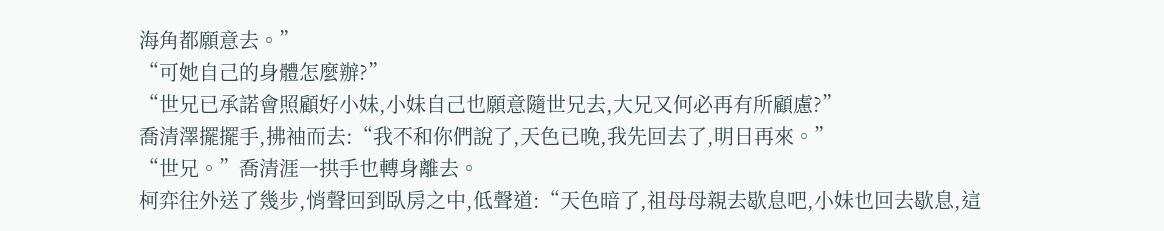海角都願意去。”
“可她自己的身體怎麼辦?”
“世兄已承諾會照顧好小妹,小妹自己也願意隨世兄去,大兄又何必再有所顧慮?”
喬清澤擺擺手,拂袖而去:“我不和你們說了,天色已晚,我先回去了,明日再來。”
“世兄。”喬清涯一拱手也轉身離去。
柯弈往外送了幾步,悄聲回到臥房之中,低聲道:“天色暗了,祖母母親去歇息吧,小妹也回去歇息,這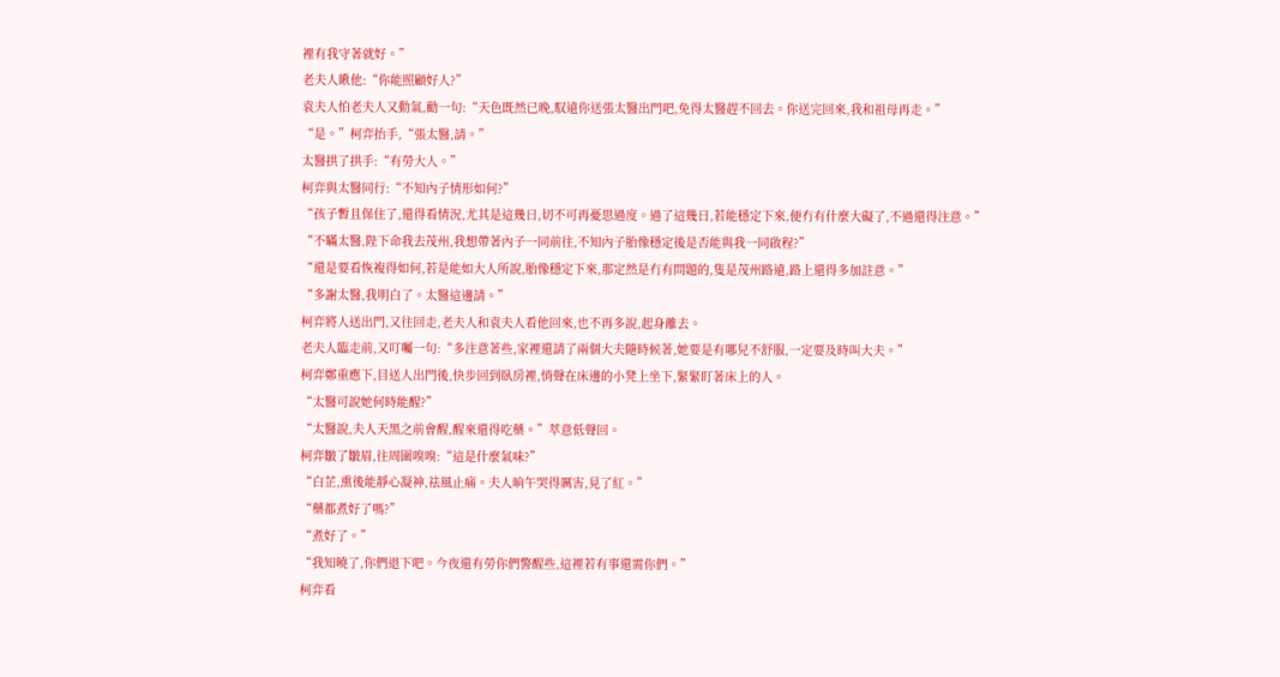裡有我守著就好。”
老夫人瞅他:“你能照顧好人?”
袁夫人怕老夫人又動氣,勸一句:“天色既然已晚,馭遠你送張太醫出門吧,免得太醫趕不回去。你送完回來,我和祖母再走。”
“是。”柯弈抬手,“張太醫,請。”
太醫拱了拱手:“有勞大人。”
柯弈與太醫同行:“不知內子情形如何?”
“孩子暫且保住了,還得看情況,尤其是這幾日,切不可再憂思過度。過了這幾日,若能穩定下來,便冇有什麼大礙了,不過還得注意。”
“不瞞太醫,陛下命我去茂州,我想帶著內子一同前往,不知內子胎像穩定後是否能與我一同啟程?”
“還是要看恢複得如何,若是能如大人所說,胎像穩定下來,那定然是冇有問題的,隻是茂州路遠,路上還得多加註意。”
“多謝太醫,我明白了。太醫這邊請。”
柯弈將人送出門,又往回走,老夫人和袁夫人看他回來,也不再多說,起身離去。
老夫人臨走前,又叮囑一句:“多注意著些,家裡還請了兩個大夫隨時候著,她要是有哪兒不舒服,一定要及時叫大夫。”
柯弈鄭重應下,目送人出門後,快步回到臥房裡,悄聲在床邊的小凳上坐下,緊緊盯著床上的人。
“太醫可說她何時能醒?”
“太醫說,夫人天黑之前會醒,醒來還得吃藥。”萃意低聲回。
柯弈皺了皺眉,往周圍嗅嗅:“這是什麼氣味?”
“白芷,熏後能靜心凝神,祛風止痛。夫人晌午哭得厲害,見了紅。”
“藥都煮好了嗎?”
“煮好了。”
“我知曉了,你們退下吧。今夜還有勞你們警醒些,這裡若有事還需你們。”
柯弈看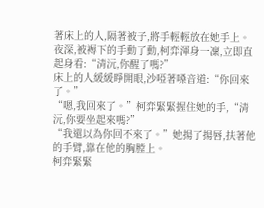著床上的人,隔著被子,將手輕輕放在她手上。
夜深,被褥下的手動了動,柯弈渾身一凜,立即直起身看:“清沅,你醒了嗎?”
床上的人緩緩睜開眼,沙啞著嗓音道:“你回來了。”
“嗯,我回來了。”柯弈緊緊握住她的手,“清沅,你要坐起來嗎?”
“我還以為你回不來了。”她揚了揚唇,扶著他的手臂,靠在他的胸膛上。
柯弈緊緊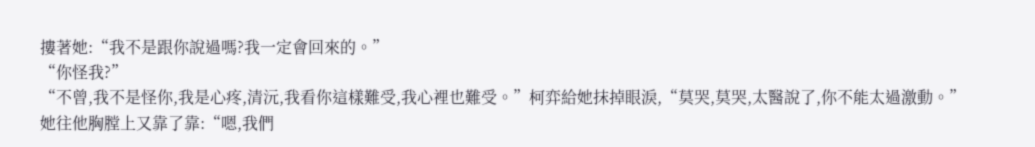摟著她:“我不是跟你說過嗎?我一定會回來的。”
“你怪我?”
“不曾,我不是怪你,我是心疼,清沅,我看你這樣難受,我心裡也難受。”柯弈給她抹掉眼淚,“莫哭,莫哭,太醫說了,你不能太過激動。”
她往他胸膛上又靠了靠:“嗯,我們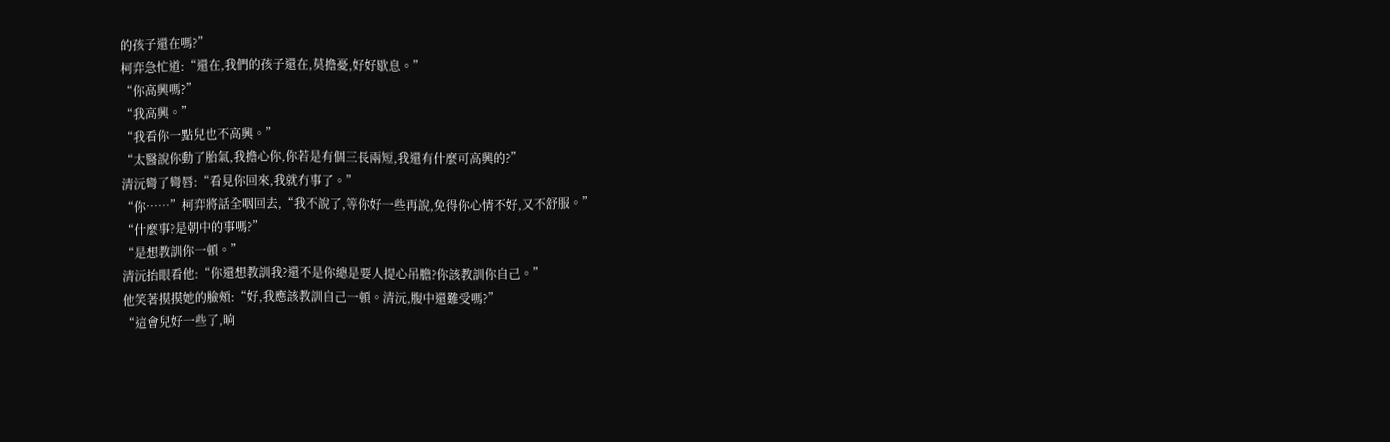的孩子還在嗎?”
柯弈急忙道:“還在,我們的孩子還在,莫擔憂,好好歇息。”
“你高興嗎?”
“我高興。”
“我看你一點兒也不高興。”
“太醫說你動了胎氣,我擔心你,你若是有個三長兩短,我還有什麼可高興的?”
清沅彎了彎唇:“看見你回來,我就冇事了。”
“你……”柯弈將話全咽回去,“我不說了,等你好一些再說,免得你心情不好,又不舒服。”
“什麼事?是朝中的事嗎?”
“是想教訓你一頓。”
清沅抬眼看他:“你還想教訓我?還不是你總是要人提心吊膽?你該教訓你自己。”
他笑著摸摸她的臉頰:“好,我應該教訓自己一頓。清沅,腹中還難受嗎?”
“這會兒好一些了,晌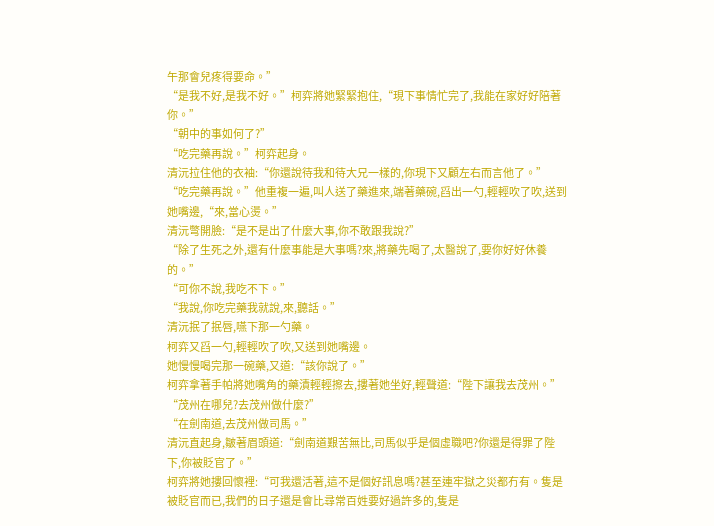午那會兒疼得要命。”
“是我不好,是我不好。”柯弈將她緊緊抱住,“現下事情忙完了,我能在家好好陪著你。”
“朝中的事如何了?”
“吃完藥再說。”柯弈起身。
清沅拉住他的衣袖:“你還說待我和待大兄一樣的,你現下又顧左右而言他了。”
“吃完藥再說。”他重複一遍,叫人送了藥進來,端著藥碗,舀出一勺,輕輕吹了吹,送到她嘴邊,“來,當心燙。”
清沅彆開臉:“是不是出了什麼大事,你不敢跟我說?”
“除了生死之外,還有什麼事能是大事嗎?來,將藥先喝了,太醫說了,要你好好休養的。”
“可你不說,我吃不下。”
“我說,你吃完藥我就說,來,聽話。”
清沅抿了抿唇,嚥下那一勺藥。
柯弈又舀一勺,輕輕吹了吹,又送到她嘴邊。
她慢慢喝完那一碗藥,又道:“該你說了。”
柯弈拿著手帕將她嘴角的藥漬輕輕擦去,摟著她坐好,輕聲道:“陛下讓我去茂州。”
“茂州在哪兒?去茂州做什麼?”
“在劍南道,去茂州做司馬。”
清沅直起身,皺著眉頭道:“劍南道艱苦無比,司馬似乎是個虛職吧?你還是得罪了陛下,你被貶官了。”
柯弈將她摟回懷裡:“可我還活著,這不是個好訊息嗎?甚至連牢獄之災都冇有。隻是被貶官而已,我們的日子還是會比尋常百姓要好過許多的,隻是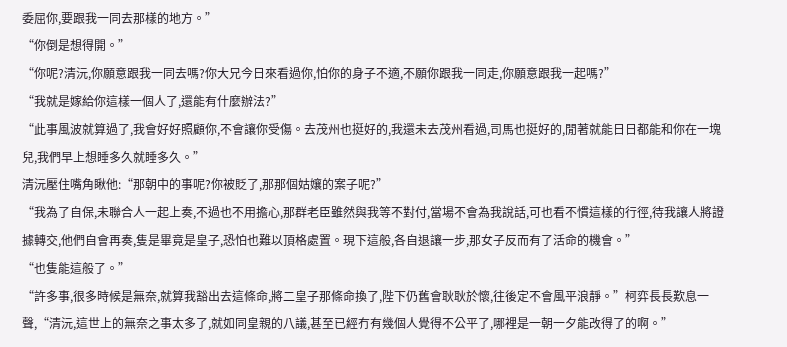委屈你,要跟我一同去那樣的地方。”
“你倒是想得開。”
“你呢?清沅,你願意跟我一同去嗎?你大兄今日來看過你,怕你的身子不適,不願你跟我一同走,你願意跟我一起嗎?”
“我就是嫁給你這樣一個人了,還能有什麼辦法?”
“此事風波就算過了,我會好好照顧你,不會讓你受傷。去茂州也挺好的,我還未去茂州看過,司馬也挺好的,閒著就能日日都能和你在一塊兒,我們早上想睡多久就睡多久。”
清沅壓住嘴角瞅他:“那朝中的事呢?你被貶了,那那個姑孃的案子呢?”
“我為了自保,未聯合人一起上奏,不過也不用擔心,那群老臣雖然與我等不對付,當場不會為我說話,可也看不慣這樣的行徑,待我讓人將證據轉交,他們自會再奏,隻是畢竟是皇子,恐怕也難以頂格處置。現下這般,各自退讓一步,那女子反而有了活命的機會。”
“也隻能這般了。”
“許多事,很多時候是無奈,就算我豁出去這條命,將二皇子那條命換了,陛下仍舊會耿耿於懷,往後定不會風平浪靜。”柯弈長長歎息一聲,“清沅,這世上的無奈之事太多了,就如同皇親的八議,甚至已經冇有幾個人覺得不公平了,哪裡是一朝一夕能改得了的啊。”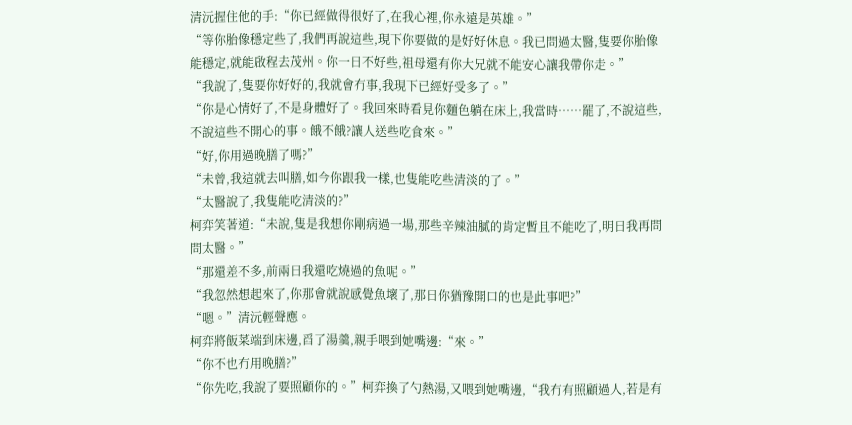清沅握住他的手:“你已經做得很好了,在我心裡,你永遠是英雄。”
“等你胎像穩定些了,我們再說這些,現下你要做的是好好休息。我已問過太醫,隻要你胎像能穩定,就能啟程去茂州。你一日不好些,祖母還有你大兄就不能安心讓我帶你走。”
“我說了,隻要你好好的,我就會冇事,我現下已經好受多了。”
“你是心情好了,不是身體好了。我回來時看見你麵色躺在床上,我當時……罷了,不說這些,不說這些不開心的事。餓不餓?讓人送些吃食來。”
“好,你用過晚膳了嗎?”
“未曾,我這就去叫膳,如今你跟我一樣,也隻能吃些清淡的了。”
“太醫說了,我隻能吃清淡的?”
柯弈笑著道:“未說,隻是我想你剛病過一場,那些辛辣油膩的肯定暫且不能吃了,明日我再問問太醫。”
“那還差不多,前兩日我還吃燒過的魚呢。”
“我忽然想起來了,你那會就說感覺魚壞了,那日你猶豫開口的也是此事吧?”
“嗯。”清沅輕聲應。
柯弈將飯菜端到床邊,舀了湯羹,親手喂到她嘴邊:“來。”
“你不也冇用晚膳?”
“你先吃,我說了要照顧你的。”柯弈換了勺熱湯,又喂到她嘴邊,“我冇有照顧過人,若是有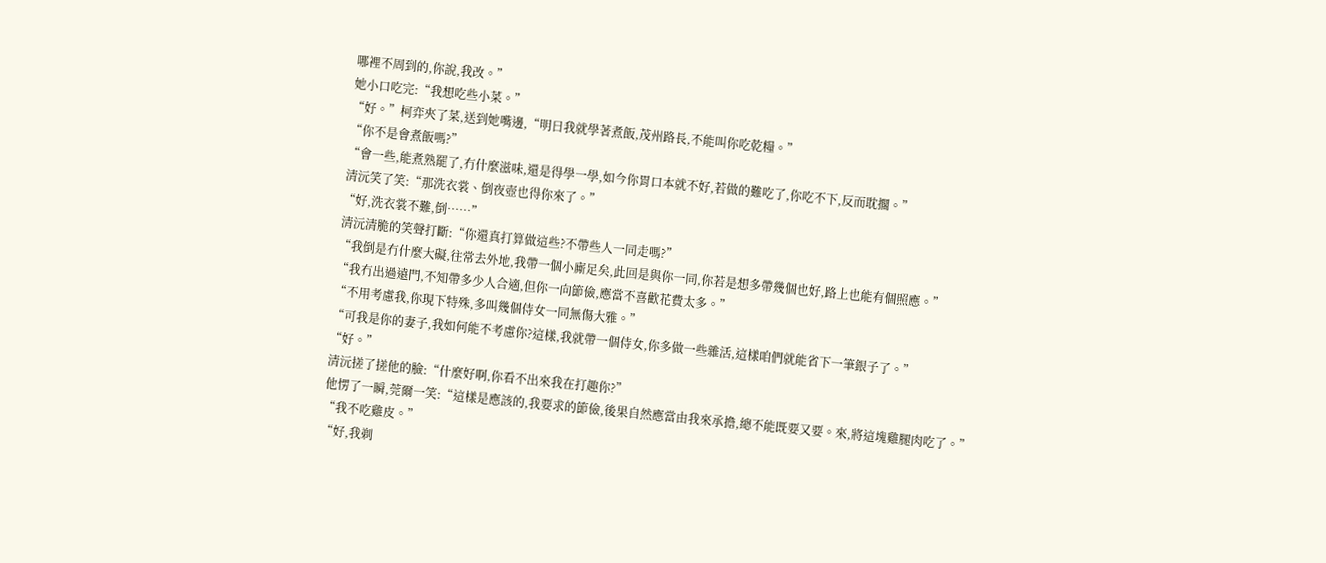哪裡不周到的,你說,我改。”
她小口吃完:“我想吃些小菜。”
“好。”柯弈夾了菜,送到她嘴邊,“明日我就學著煮飯,茂州路長,不能叫你吃乾糧。”
“你不是會煮飯嗎?”
“會一些,能煮熟罷了,冇什麼滋味,還是得學一學,如今你胃口本就不好,若做的難吃了,你吃不下,反而耽擱。”
清沅笑了笑:“那洗衣裳、倒夜壺也得你來了。”
“好,洗衣裳不難,倒……”
清沅清脆的笑聲打斷:“你還真打算做這些?不帶些人一同走嗎?”
“我倒是冇什麼大礙,往常去外地,我帶一個小廝足矣,此回是與你一同,你若是想多帶幾個也好,路上也能有個照應。”
“我冇出過遠門,不知帶多少人合適,但你一向節儉,應當不喜歡花費太多。”
“不用考慮我,你現下特殊,多叫幾個侍女一同無傷大雅。”
“可我是你的妻子,我如何能不考慮你?這樣,我就帶一個侍女,你多做一些雜活,這樣咱們就能省下一筆銀子了。”
“好。”
清沅搓了搓他的臉:“什麼好啊,你看不出來我在打趣你?”
他愣了一瞬,莞爾一笑:“這樣是應該的,我要求的節儉,後果自然應當由我來承擔,總不能既要又要。來,將這塊雞腿肉吃了。”
“我不吃雞皮。”
“好,我剃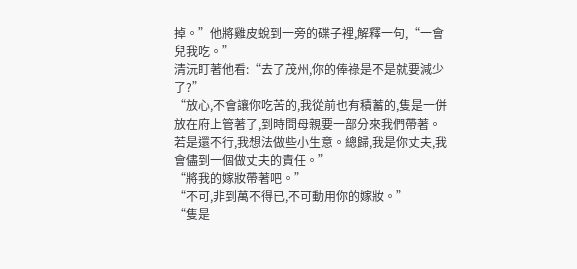掉。”他將雞皮蛻到一旁的碟子裡,解釋一句,“一會兒我吃。”
清沅盯著他看:“去了茂州,你的俸祿是不是就要減少了?”
“放心,不會讓你吃苦的,我從前也有積蓄的,隻是一併放在府上管著了,到時問母親要一部分來我們帶著。若是還不行,我想法做些小生意。總歸,我是你丈夫,我會儘到一個做丈夫的責任。”
“將我的嫁妝帶著吧。”
“不可,非到萬不得已,不可動用你的嫁妝。”
“隻是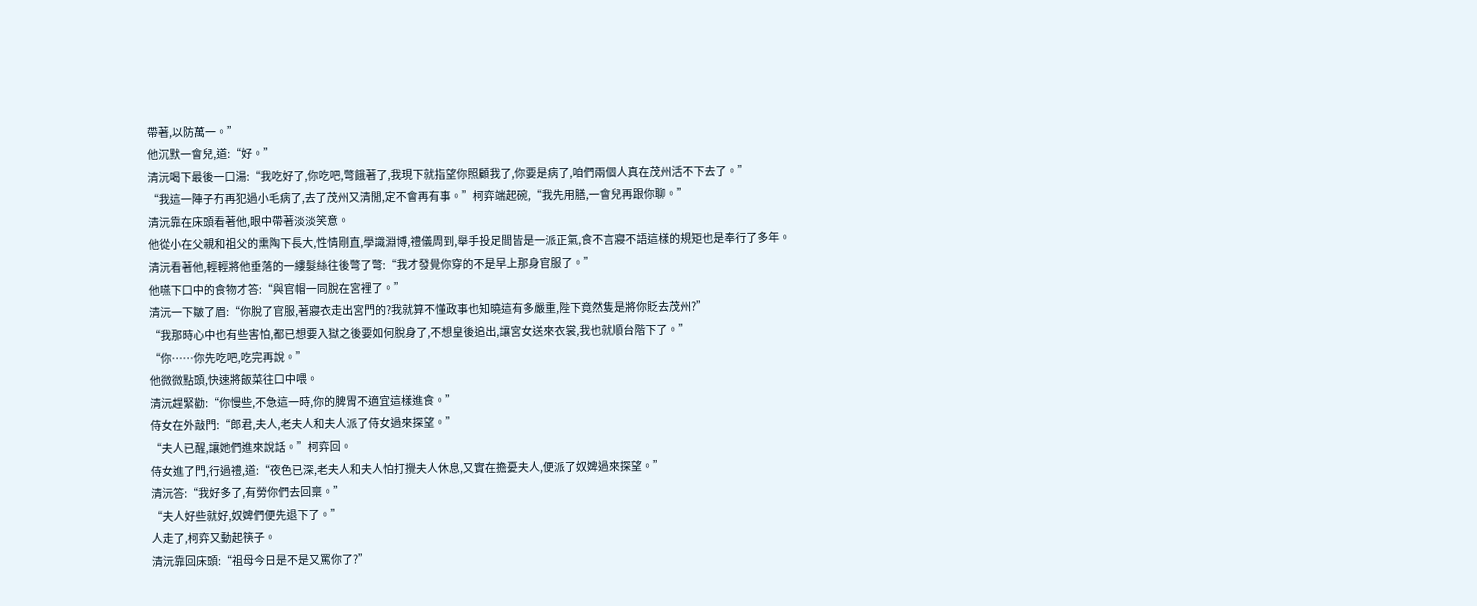帶著,以防萬一。”
他沉默一會兒,道:“好。”
清沅喝下最後一口湯:“我吃好了,你吃吧,彆餓著了,我現下就指望你照顧我了,你要是病了,咱們兩個人真在茂州活不下去了。”
“我這一陣子冇再犯過小毛病了,去了茂州又清閒,定不會再有事。”柯弈端起碗,“我先用膳,一會兒再跟你聊。”
清沅靠在床頭看著他,眼中帶著淡淡笑意。
他從小在父親和祖父的熏陶下長大,性情剛直,學識淵博,禮儀周到,舉手投足間皆是一派正氣,食不言寢不語這樣的規矩也是奉行了多年。
清沅看著他,輕輕將他垂落的一縷髮絲往後彆了彆:“我才發覺你穿的不是早上那身官服了。”
他嚥下口中的食物才答:“與官帽一同脫在宮裡了。”
清沅一下皺了眉:“你脫了官服,著寢衣走出宮門的?我就算不懂政事也知曉這有多嚴重,陛下竟然隻是將你貶去茂州?”
“我那時心中也有些害怕,都已想要入獄之後要如何脫身了,不想皇後追出,讓宮女送來衣裳,我也就順台階下了。”
“你……你先吃吧,吃完再說。”
他微微點頭,快速將飯菜往口中喂。
清沅趕緊勸:“你慢些,不急這一時,你的脾胃不適宜這樣進食。”
侍女在外敲門:“郎君,夫人,老夫人和夫人派了侍女過來探望。”
“夫人已醒,讓她們進來說話。”柯弈回。
侍女進了門,行過禮,道:“夜色已深,老夫人和夫人怕打攪夫人休息,又實在擔憂夫人,便派了奴婢過來探望。”
清沅答:“我好多了,有勞你們去回稟。”
“夫人好些就好,奴婢們便先退下了。”
人走了,柯弈又動起筷子。
清沅靠回床頭:“祖母今日是不是又罵你了?”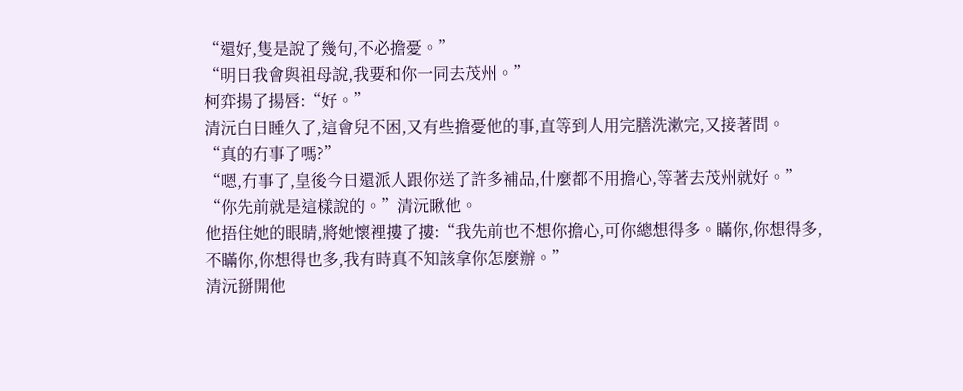“還好,隻是說了幾句,不必擔憂。”
“明日我會與祖母說,我要和你一同去茂州。”
柯弈揚了揚唇:“好。”
清沅白日睡久了,這會兒不困,又有些擔憂他的事,直等到人用完膳洗漱完,又接著問。
“真的冇事了嗎?”
“嗯,冇事了,皇後今日還派人跟你送了許多補品,什麼都不用擔心,等著去茂州就好。”
“你先前就是這樣說的。”清沅瞅他。
他捂住她的眼睛,將她懷裡摟了摟:“我先前也不想你擔心,可你總想得多。瞞你,你想得多,不瞞你,你想得也多,我有時真不知該拿你怎麼辦。”
清沅掰開他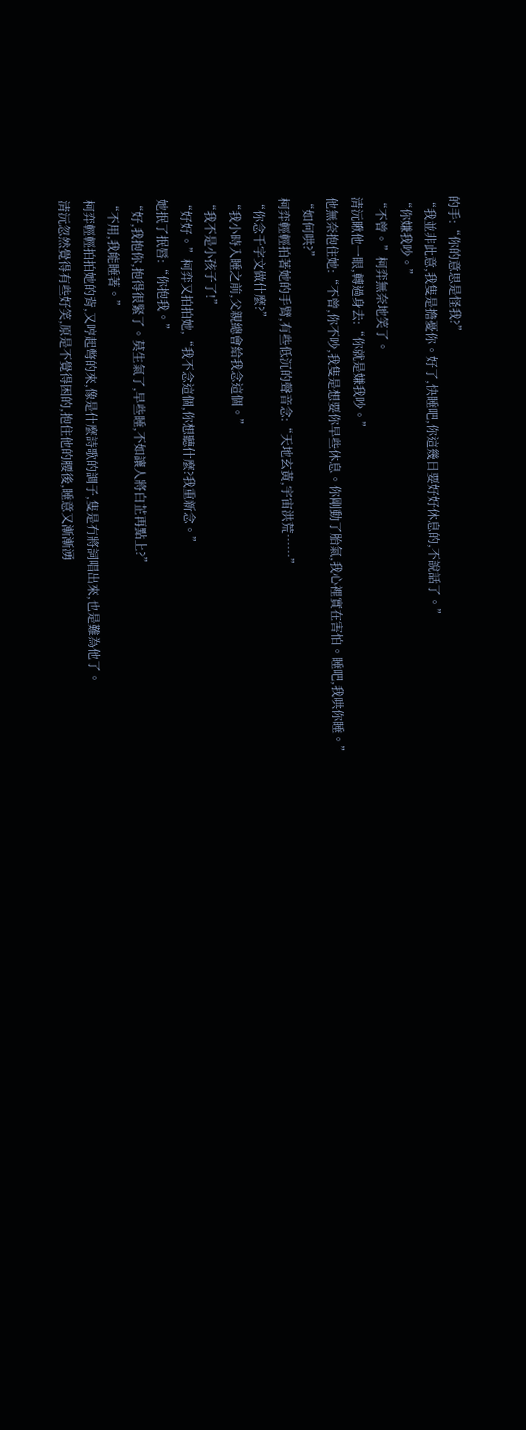的手:“你的意思是怪我?”
“我並非此意,我隻是擔憂你。好了,快睡吧,你這幾日要好好休息的,不說話了。”
“你嫌我吵。”
“不曾。”柯弈無奈地笑了。
清沅瞅他一眼,轉過身去:“你就是嫌我吵。”
他無奈抱住她:“不曾,你不吵,我隻是想要你早些休息。你剛動了胎氣,我心裡實在害怕。睡吧,我哄你睡。”
“如何哄?”
柯弈輕輕拍著她的手臂,有些低沉的聲音念:“天地玄黃,宇宙洪荒……”
“你念千字文做什麼?”
“我小時入睡之前,父親總會給我念這個。”
“我不是小孩子了!”
“好好。”柯弈又拍拍她,“我不念這個,你想聽什麼?我重新念。”
她抿了抿唇:“你抱我。”
“好,我抱你,抱得很緊了。莫生氣了,早些睡,不如讓人將白芷再點上?”
“不用,我能睡著。”
柯弈輕輕拍拍她的背,又哼起彆的來,像是什麼詩歌的調子,隻是冇將詞唱出來,也是難為他了。
清沅忽然覺得有些好笑,原是不覺得困的,抱住他的腰後,睡意又漸漸湧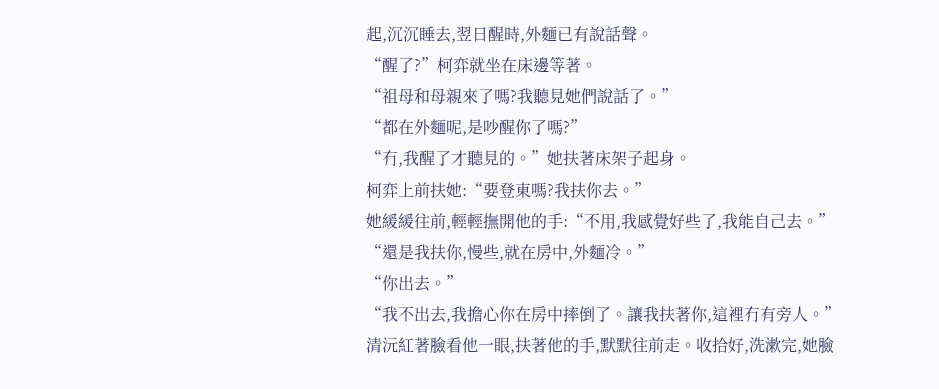起,沉沉睡去,翌日醒時,外麵已有說話聲。
“醒了?”柯弈就坐在床邊等著。
“祖母和母親來了嗎?我聽見她們說話了。”
“都在外麵呢,是吵醒你了嗎?”
“冇,我醒了才聽見的。”她扶著床架子起身。
柯弈上前扶她:“要登東嗎?我扶你去。”
她緩緩往前,輕輕撫開他的手:“不用,我感覺好些了,我能自己去。”
“還是我扶你,慢些,就在房中,外麵冷。”
“你出去。”
“我不出去,我擔心你在房中摔倒了。讓我扶著你,這裡冇有旁人。”
清沅紅著臉看他一眼,扶著他的手,默默往前走。收拾好,洗漱完,她臉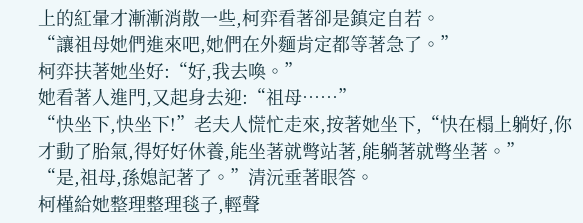上的紅暈才漸漸消散一些,柯弈看著卻是鎮定自若。
“讓祖母她們進來吧,她們在外麵肯定都等著急了。”
柯弈扶著她坐好:“好,我去喚。”
她看著人進門,又起身去迎:“祖母……”
“快坐下,快坐下!”老夫人慌忙走來,按著她坐下,“快在榻上躺好,你才動了胎氣,得好好休養,能坐著就彆站著,能躺著就彆坐著。”
“是,祖母,孫媳記著了。”清沅垂著眼答。
柯槿給她整理整理毯子,輕聲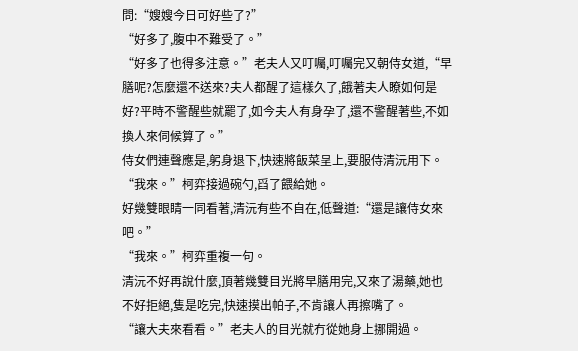問:“嫂嫂今日可好些了?”
“好多了,腹中不難受了。”
“好多了也得多注意。”老夫人又叮囑,叮囑完又朝侍女道,“早膳呢?怎麼還不送來?夫人都醒了這樣久了,餓著夫人瞭如何是好?平時不警醒些就罷了,如今夫人有身孕了,還不警醒著些,不如換人來伺候算了。”
侍女們連聲應是,躬身退下,快速將飯菜呈上,要服侍清沅用下。
“我來。”柯弈接過碗勺,舀了餵給她。
好幾雙眼睛一同看著,清沅有些不自在,低聲道:“還是讓侍女來吧。”
“我來。”柯弈重複一句。
清沅不好再說什麼,頂著幾雙目光將早膳用完,又來了湯藥,她也不好拒絕,隻是吃完,快速摸出帕子,不肯讓人再擦嘴了。
“讓大夫來看看。”老夫人的目光就冇從她身上挪開過。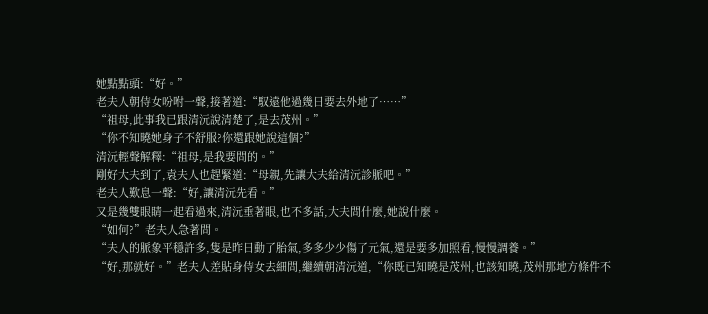她點點頭:“好。”
老夫人朝侍女吩咐一聲,接著道:“馭遠他過幾日要去外地了……”
“祖母,此事我已跟清沅說清楚了,是去茂州。”
“你不知曉她身子不舒服?你還跟她說這個?”
清沅輕聲解釋:“祖母,是我要問的。”
剛好大夫到了,袁夫人也趕緊道:“母親,先讓大夫給清沅診脈吧。”
老夫人歎息一聲:“好,讓清沅先看。”
又是幾雙眼睛一起看過來,清沅垂著眼,也不多話,大夫問什麼,她說什麼。
“如何?”老夫人急著問。
“夫人的脈象平穩許多,隻是昨日動了胎氣,多多少少傷了元氣,還是要多加照看,慢慢調養。”
“好,那就好。”老夫人差貼身侍女去細問,繼續朝清沅道,“你既已知曉是茂州,也該知曉,茂州那地方條件不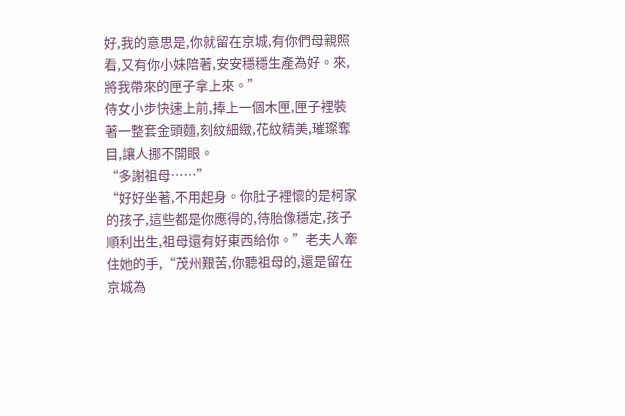好,我的意思是,你就留在京城,有你們母親照看,又有你小妹陪著,安安穩穩生產為好。來,將我帶來的匣子拿上來。”
侍女小步快速上前,捧上一個木匣,匣子裡裝著一整套金頭麵,刻紋細緻,花紋精美,璀璨奪目,讓人挪不開眼。
“多謝祖母……”
“好好坐著,不用起身。你肚子裡懷的是柯家的孩子,這些都是你應得的,待胎像穩定,孩子順利出生,祖母還有好東西給你。”老夫人牽住她的手,“茂州艱苦,你聽祖母的,還是留在京城為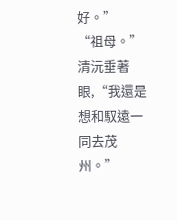好。”
“祖母。”清沅垂著眼,“我還是想和馭遠一同去茂州。”